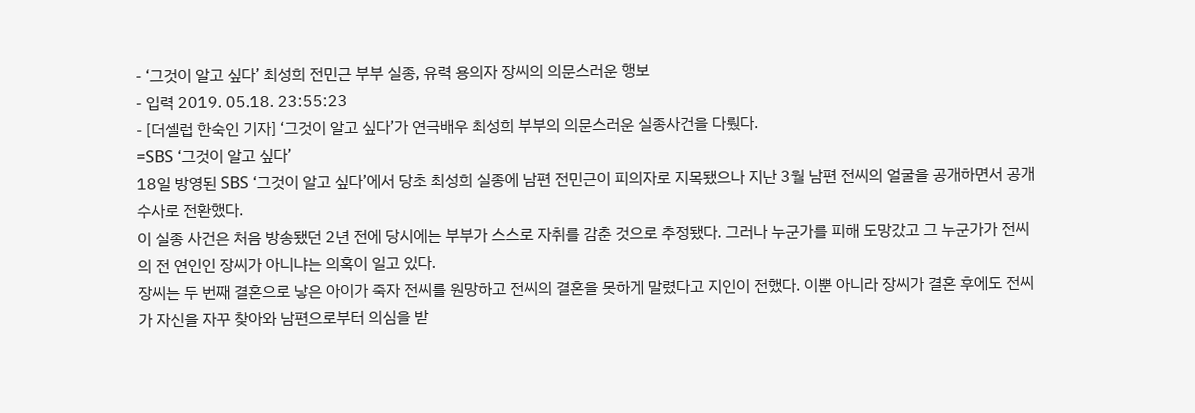- ‘그것이 알고 싶다’ 최성희 전민근 부부 실종, 유력 용의자 장씨의 의문스러운 행보
- 입력 2019. 05.18. 23:55:23
- [더셀럽 한숙인 기자] ‘그것이 알고 싶다’가 연극배우 최성희 부부의 의문스러운 실종사건을 다뤘다.
=SBS ‘그것이 알고 싶다’
18일 방영된 SBS ‘그것이 알고 싶다’에서 당초 최성희 실종에 남편 전민근이 피의자로 지목됐으나 지난 3월 남편 전씨의 얼굴을 공개하면서 공개수사로 전환했다.
이 실종 사건은 처음 방송됐던 2년 전에 당시에는 부부가 스스로 자취를 감춘 것으로 추정됐다. 그러나 누군가를 피해 도망갔고 그 누군가가 전씨의 전 연인인 장씨가 아니냐는 의혹이 일고 있다.
장씨는 두 번째 결혼으로 낳은 아이가 죽자 전씨를 원망하고 전씨의 결혼을 못하게 말렸다고 지인이 전했다. 이뿐 아니라 장씨가 결혼 후에도 전씨가 자신을 자꾸 찾아와 남편으로부터 의심을 받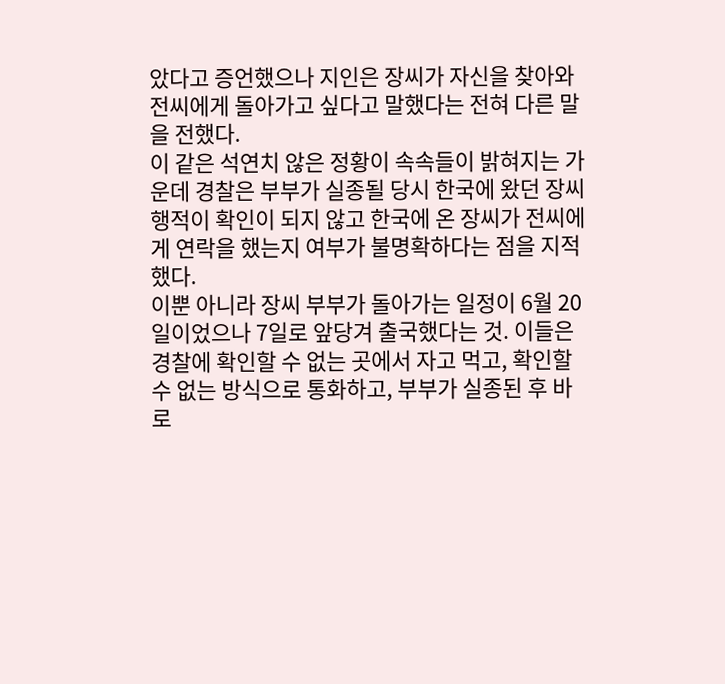았다고 증언했으나 지인은 장씨가 자신을 찾아와 전씨에게 돌아가고 싶다고 말했다는 전혀 다른 말을 전했다.
이 같은 석연치 않은 정황이 속속들이 밝혀지는 가운데 경찰은 부부가 실종될 당시 한국에 왔던 장씨 행적이 확인이 되지 않고 한국에 온 장씨가 전씨에게 연락을 했는지 여부가 불명확하다는 점을 지적했다.
이뿐 아니라 장씨 부부가 돌아가는 일정이 6월 20일이었으나 7일로 앞당겨 출국했다는 것. 이들은 경찰에 확인할 수 없는 곳에서 자고 먹고, 확인할 수 없는 방식으로 통화하고, 부부가 실종된 후 바로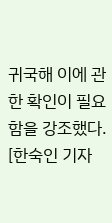귀국해 이에 관한 확인이 필요함을 강조했다.
[한숙인 기자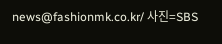news@fashionmk.co.kr/ 사진=SBS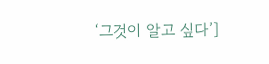‘그것이 알고 싶다’]